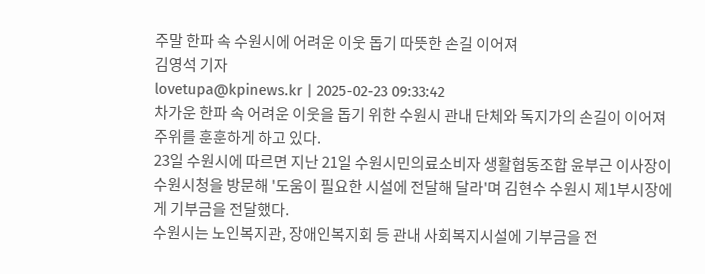주말 한파 속 수원시에 어려운 이웃 돕기 따뜻한 손길 이어져
김영석 기자
lovetupa@kpinews.kr | 2025-02-23 09:33:42
차가운 한파 속 어려운 이웃을 돕기 위한 수원시 관내 단체와 독지가의 손길이 이어져 주위를 훈훈하게 하고 있다.
23일 수원시에 따르면 지난 21일 수원시민의료소비자 생활협동조합 윤부근 이사장이 수원시청을 방문해 '도움이 필요한 시설에 전달해 달라'며 김현수 수원시 제1부시장에게 기부금을 전달했다.
수원시는 노인복지관, 장애인복지회 등 관내 사회복지시설에 기부금을 전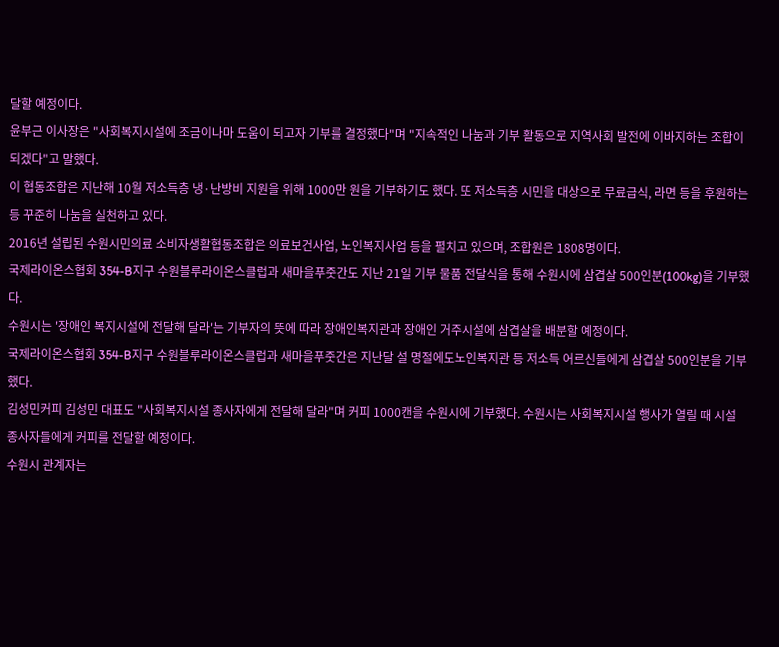달할 예정이다.
윤부근 이사장은 "사회복지시설에 조금이나마 도움이 되고자 기부를 결정했다"며 "지속적인 나눔과 기부 활동으로 지역사회 발전에 이바지하는 조합이 되겠다"고 말했다.
이 협동조합은 지난해 10월 저소득층 냉·난방비 지원을 위해 1000만 원을 기부하기도 했다. 또 저소득층 시민을 대상으로 무료급식, 라면 등을 후원하는 등 꾸준히 나눔을 실천하고 있다.
2016년 설립된 수원시민의료 소비자생활협동조합은 의료보건사업, 노인복지사업 등을 펼치고 있으며, 조합원은 1808명이다.
국제라이온스협회 354-B지구 수원블루라이온스클럽과 새마을푸줏간도 지난 21일 기부 물품 전달식을 통해 수원시에 삼겹살 500인분(100kg)을 기부했다.
수원시는 '장애인 복지시설에 전달해 달라'는 기부자의 뜻에 따라 장애인복지관과 장애인 거주시설에 삼겹살을 배분할 예정이다.
국제라이온스협회 354-B지구 수원블루라이온스클럽과 새마을푸줏간은 지난달 설 명절에도노인복지관 등 저소득 어르신들에게 삼겹살 500인분을 기부했다.
김성민커피 김성민 대표도 "사회복지시설 종사자에게 전달해 달라"며 커피 1000캔을 수원시에 기부했다. 수원시는 사회복지시설 행사가 열릴 때 시설 종사자들에게 커피를 전달할 예정이다.
수원시 관계자는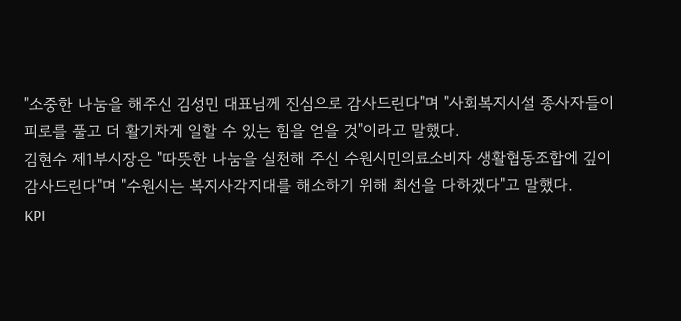"소중한 나눔을 해주신 김성민 대표님께 진심으로 감사드린다"며 "사회복지시설 종사자들이 피로를 풀고 더 활기차게 일할 수 있는 힘을 얻을 것"이라고 말했다.
김현수 제1부시장은 "따뜻한 나눔을 실천해 주신 수원시민의료소비자 생활협동조합에 깊이 감사드린다"며 "수원시는 복지사각지대를 해소하기 위해 최선을 다하겠다"고 말했다.
KPI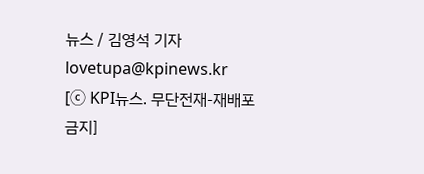뉴스 / 김영석 기자 lovetupa@kpinews.kr
[ⓒ KPI뉴스. 무단전재-재배포 금지]